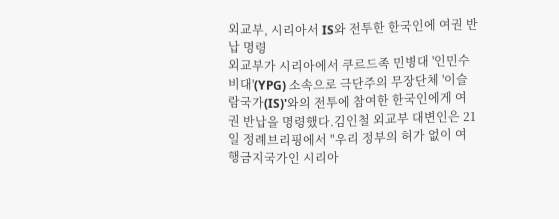외교부, 시리아서 IS와 전투한 한국인에 여권 반납 명령
외교부가 시리아에서 쿠르드족 민병대 '인민수비대'(YPG) 소속으로 극단주의 무장단체 '이슬람국가(IS)'와의 전투에 참여한 한국인에게 여권 반납을 명령했다.김인철 외교부 대변인은 21일 정례브리핑에서 "우리 정부의 허가 없이 여행금지국가인 시리아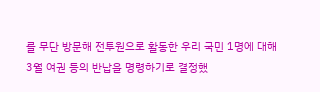를 무단 방문해 전투원으로 활동한 우리 국민 1명에 대해 3월 여권 등의 반납을 명령하기로 결정했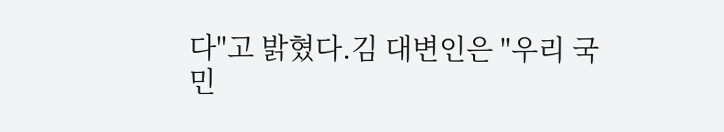다"고 밝혔다.김 대변인은 "우리 국민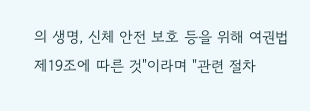의 생명, 신체 안전 보호 등을 위해 여권법 제19조에 따른 것"이라며 "관련 절차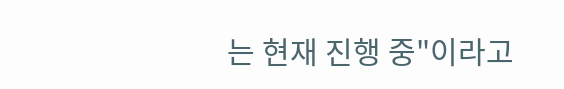는 현재 진행 중"이라고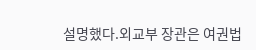설명했다.외교부 장관은 여권법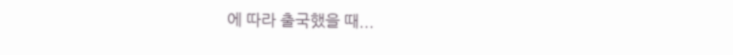에 따라 출국했을 때...